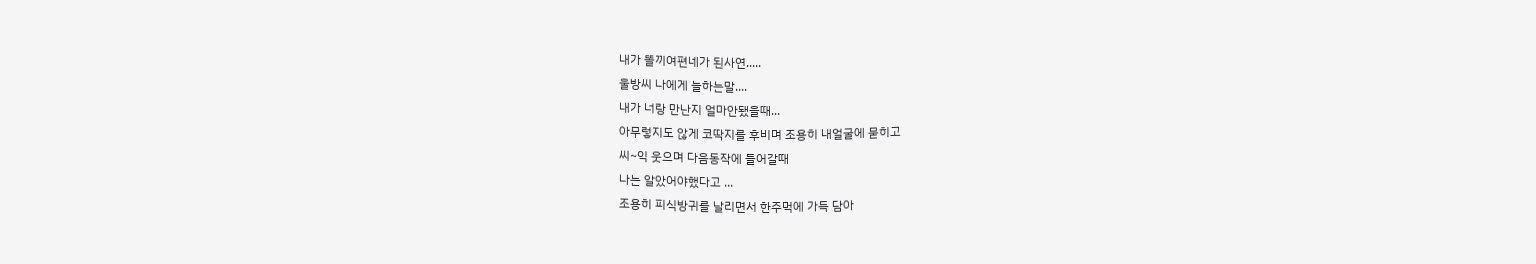내가 똘끼여편네가 된사연.....
울방씨 나에게 늘하는말....
내가 너랑 만난지 얼마안됐을때...
아무렇지도 않게 코딱지를 후비며 조용히 내얼굴에 묻히고
씨~익 웃으며 다음동작에 들어갈때
나는 알았어야했다고 ...
조용히 피식방귀를 날리면서 한주먹에 가득 담아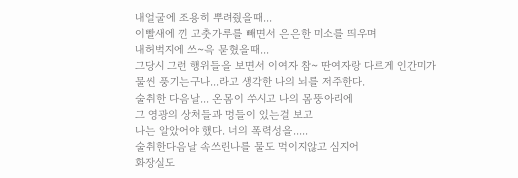내얼굴에 조용히 뿌려줬을때...
이빨새에 낀 고춧가루를 빼면서 은은한 미소를 띄우며
내허벅지에 쓰~윽 묻혔을때...
그당시 그런 행위들을 보면서 이여자 참~ 딴여자랑 다르게 인간미가
물씬 풍기는구나...라고 생각한 나의 뇌를 저주한다.
술취한 다음날... 온몸이 쑤시고 나의 몸뚱아리에
그 영광의 상처들과 멍들이 있는걸 보고
나는 알았어야 했다. 너의 폭력성을.....
술취한다음날 속쓰린나를 물도 먹이지않고 심지어
화장실도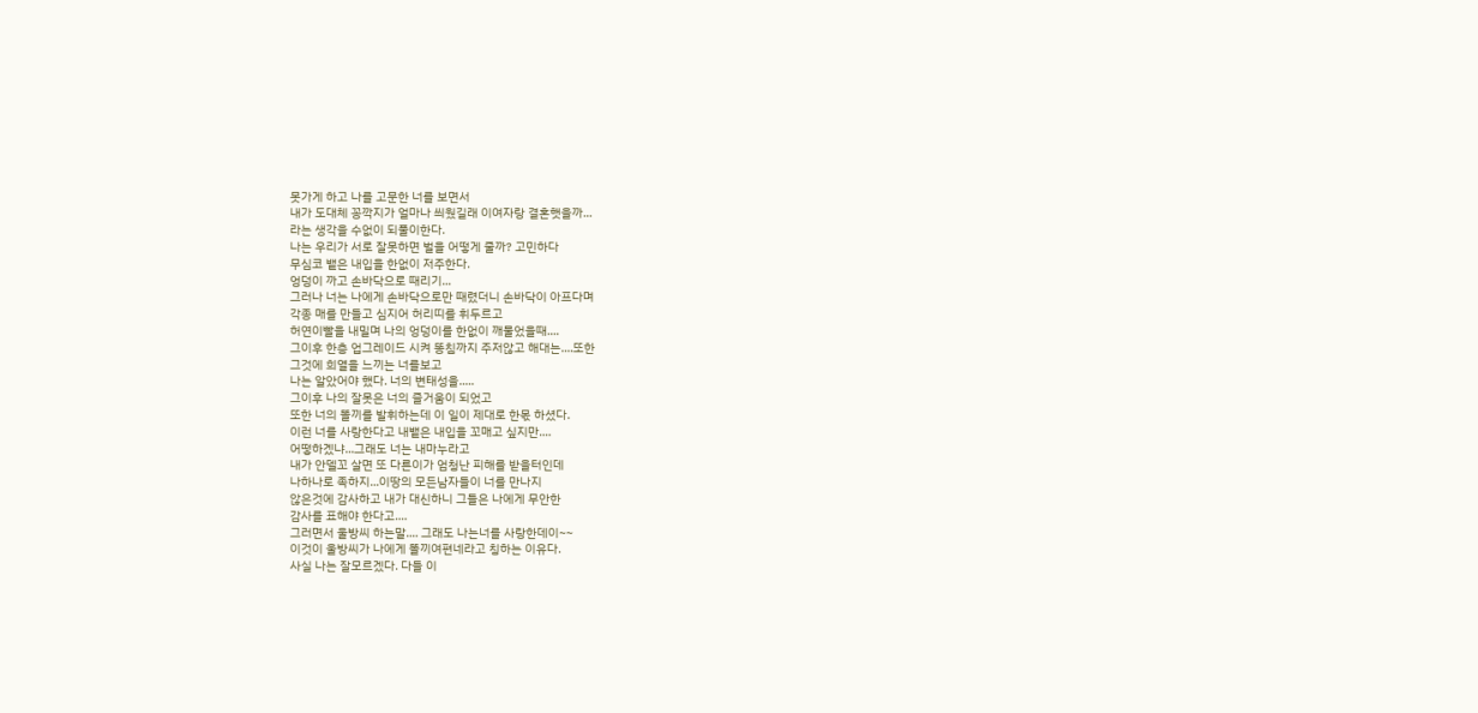못가게 하고 나를 고문한 너를 보면서
내가 도대체 꽁깍지가 얼마나 씌웠길래 이여자랑 결혼햇을까...
라는 생각을 수없이 되풀이한다.
나는 우리가 서로 잘못하면 벌을 어떻게 줄까? 고민하다
무심코 뱉은 내입을 한없이 저주한다.
엉덩이 까고 손바닥으로 때리기...
그러나 너는 나에게 손바닥으로만 때렸더니 손바닥이 아프다며
각종 매를 만들고 심지어 허리띠를 휘두르고
허연이빨을 내밀며 나의 엉덩이를 한없이 깨물었을때....
그이후 한층 업그레이드 시켜 똥침까지 주저않고 해대는....또한
그것에 희열을 느끼는 너를보고
나는 알았어야 했다. 너의 변태성을.....
그이후 나의 잘못은 너의 즐거움이 되었고
또한 너의 똘끼를 발휘하는데 이 일이 제대로 한몫 하셨다.
이런 너를 사랑한다고 내뱉은 내입을 꼬매고 싶지만....
어떻하겠냐...그래도 너는 내마누라고
내가 안델꼬 살면 또 다른이가 엄청난 피해를 받을터인데
나하나로 족하지...이땅의 모든남자들이 너를 만나지
않은것에 감사하고 내가 대신하니 그들은 나에게 무안한
감사를 표해야 한다고....
그러면서 울방씨 하는말.... 그래도 나는너를 사랑한데이~~
이것이 울방씨가 나에게 똘끼여편네라고 칭하는 이유다.
사실 나는 잘모르겠다. 다들 이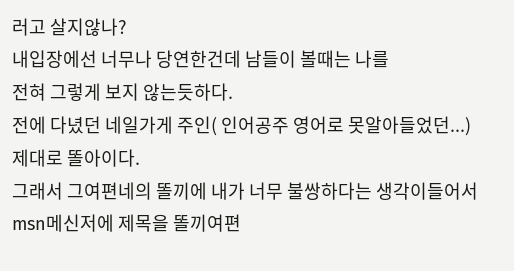러고 살지않나?
내입장에선 너무나 당연한건데 남들이 볼때는 나를
전혀 그렇게 보지 않는듯하다.
전에 다녔던 네일가게 주인( 인어공주 영어로 못알아들었던...)
제대로 똘아이다.
그래서 그여편네의 똘끼에 내가 너무 불쌍하다는 생각이들어서
msn메신저에 제목을 똘끼여편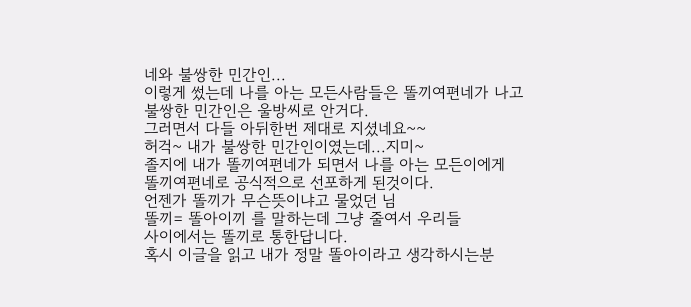네와 불쌍한 민간인...
이렇게 썼는데 나를 아는 모든사람들은 똘끼여편네가 나고
불쌍한 민간인은 울방씨로 안거다.
그러면서 다들 아뒤한번 제대로 지셨네요~~
허걱~ 내가 불쌍한 민간인이였는데...지미~
졸지에 내가 똘끼여편네가 되면서 나를 아는 모든이에게
똘끼여편네로 공식적으로 선포하게 된것이다.
언젠가 똘끼가 무슨뜻이냐고 물었던 님
똘끼= 똘아이끼 를 말하는데 그냥 줄여서 우리들
사이에서는 똘끼로 통한답니다.
혹시 이글을 읽고 내가 정말 똘아이라고 생각하시는분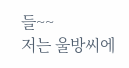들~~
저는 울방씨에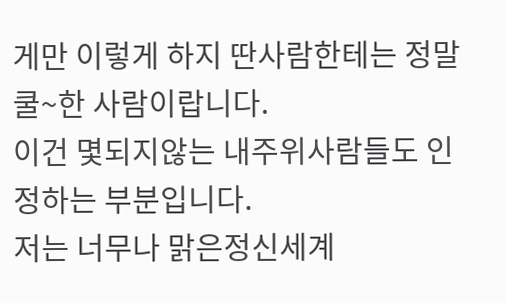게만 이렇게 하지 딴사람한테는 정말
쿨~한 사람이랍니다.
이건 몇되지않는 내주위사람들도 인정하는 부분입니다.
저는 너무나 맑은정신세계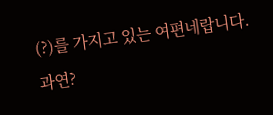(?)를 가지고 있는 여편네랍니다. 과연?